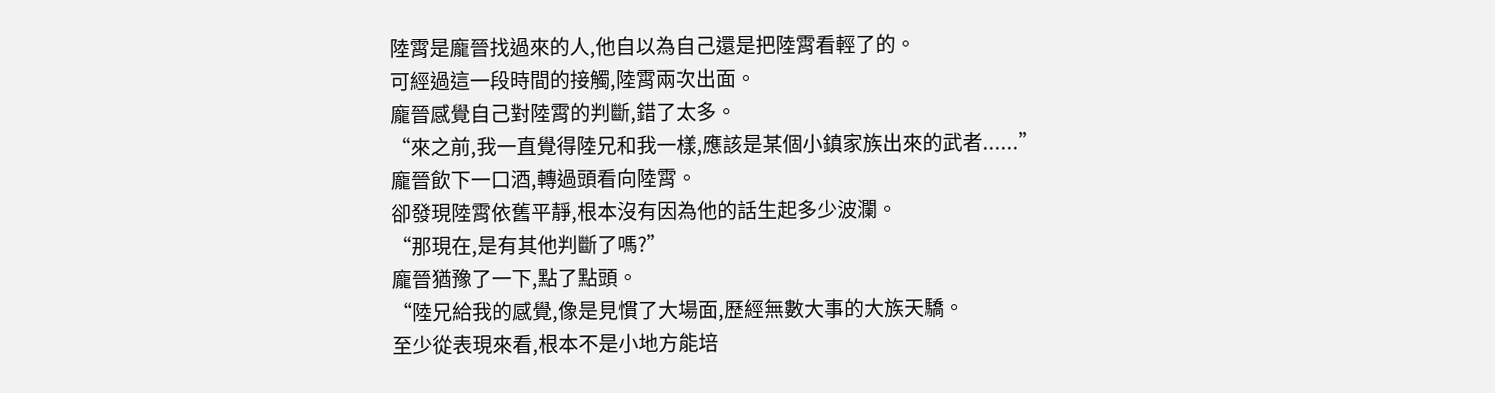陸霄是龐晉找過來的人,他自以為自己還是把陸霄看輕了的。
可經過這一段時間的接觸,陸霄兩次出面。
龐晉感覺自己對陸霄的判斷,錯了太多。
“來之前,我一直覺得陸兄和我一樣,應該是某個小鎮家族出來的武者......”
龐晉飲下一口酒,轉過頭看向陸霄。
卻發現陸霄依舊平靜,根本沒有因為他的話生起多少波瀾。
“那現在,是有其他判斷了嗎?”
龐晉猶豫了一下,點了點頭。
“陸兄給我的感覺,像是見慣了大場面,歷經無數大事的大族天驕。
至少從表現來看,根本不是小地方能培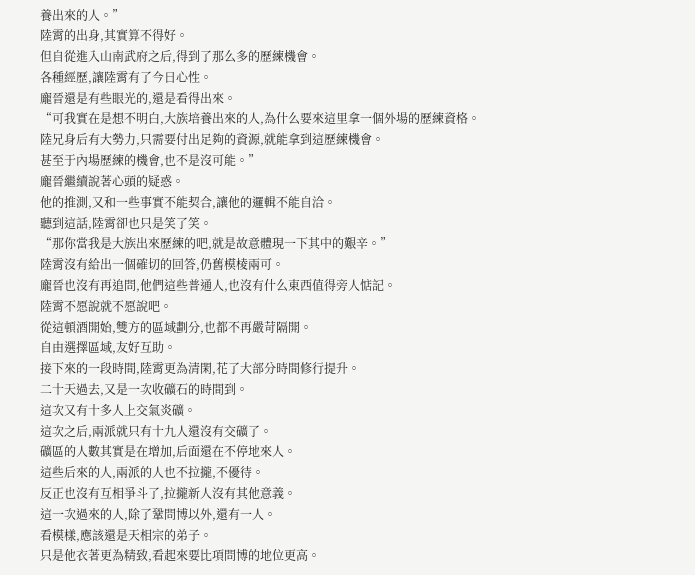養出來的人。”
陸霄的出身,其實算不得好。
但自從進入山南武府之后,得到了那么多的歷練機會。
各種經歷,讓陸霄有了今日心性。
龐晉還是有些眼光的,還是看得出來。
“可我實在是想不明白,大族培養出來的人,為什么要來這里拿一個外場的歷練資格。
陸兄身后有大勢力,只需要付出足夠的資源,就能拿到這歷練機會。
甚至于內場歷練的機會,也不是沒可能。”
龐晉繼續說著心頭的疑惑。
他的推測,又和一些事實不能契合,讓他的邏輯不能自洽。
聽到這話,陸霄卻也只是笑了笑。
“那你當我是大族出來歷練的吧,就是故意體現一下其中的艱辛。”
陸霄沒有給出一個確切的回答,仍舊模棱兩可。
龐晉也沒有再追問,他們這些普通人,也沒有什么東西值得旁人惦記。
陸霄不愿說就不愿說吧。
從這頓酒開始,雙方的區域劃分,也都不再嚴苛隔開。
自由選擇區域,友好互助。
接下來的一段時間,陸霄更為清閑,花了大部分時間修行提升。
二十天過去,又是一次收礦石的時間到。
這次又有十多人上交氣炎礦。
這次之后,兩派就只有十九人還沒有交礦了。
礦區的人數其實是在增加,后面還在不停地來人。
這些后來的人,兩派的人也不拉攏,不優待。
反正也沒有互相爭斗了,拉攏新人沒有其他意義。
這一次過來的人,除了鞏問博以外,還有一人。
看模樣,應該還是天相宗的弟子。
只是他衣著更為精致,看起來要比項問博的地位更高。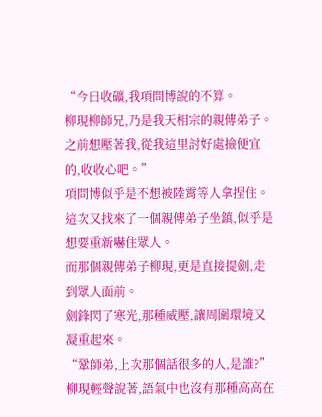“今日收礦,我項問博說的不算。
柳現柳師兄,乃是我天相宗的親傳弟子。
之前想壓著我,從我這里討好處撿便宜的,收收心吧。”
項問博似乎是不想被陸霄等人拿捏住。
這次又找來了一個親傳弟子坐鎮,似乎是想要重新嚇住眾人。
而那個親傳弟子柳現,更是直接提劍,走到眾人面前。
劍鋒閃了寒光,那種威壓,讓周圍環境又凝重起來。
“鞏師弟,上次那個話很多的人,是誰?”
柳現輕聲說著,語氣中也沒有那種高高在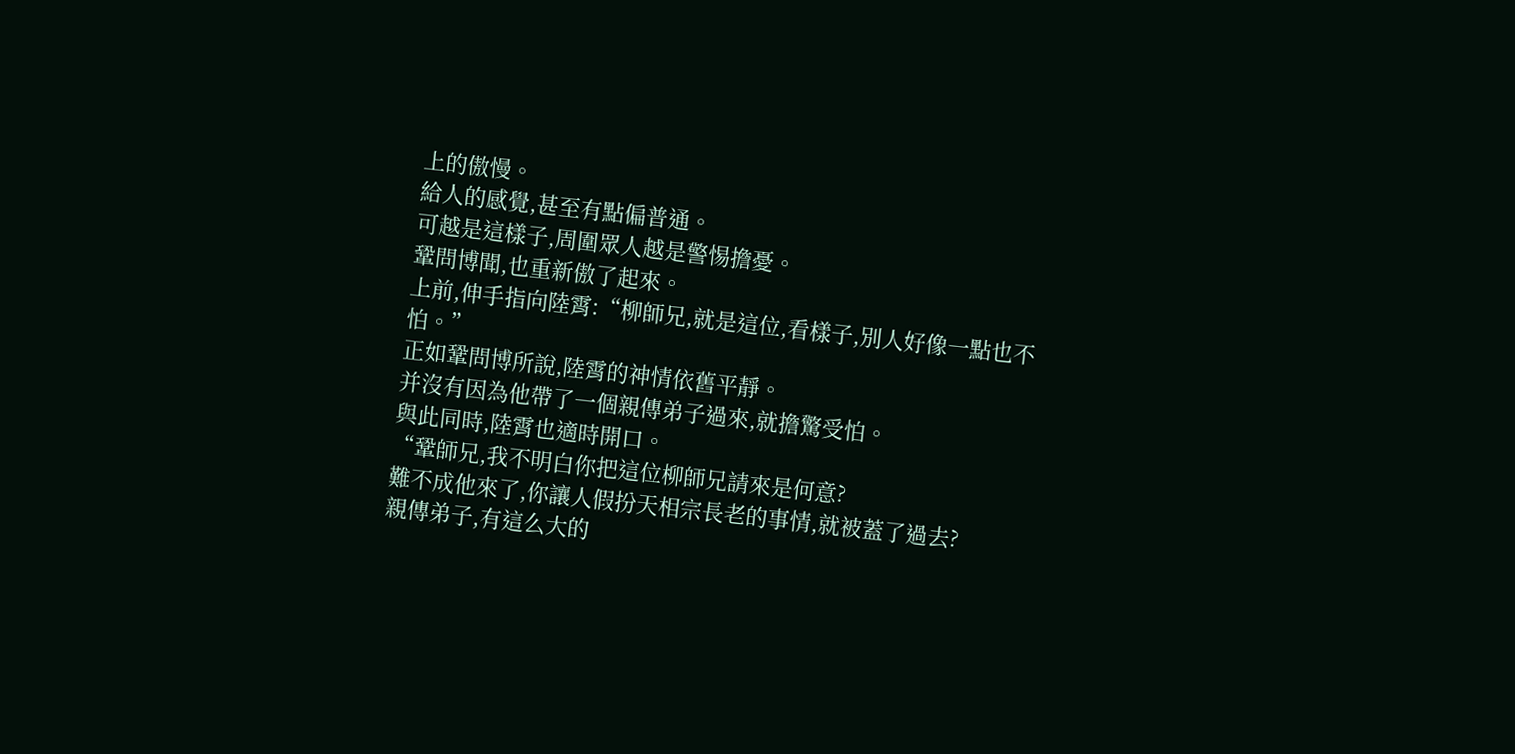上的傲慢。
給人的感覺,甚至有點偏普通。
可越是這樣子,周圍眾人越是警惕擔憂。
鞏問博聞,也重新傲了起來。
上前,伸手指向陸霄:“柳師兄,就是這位,看樣子,別人好像一點也不怕。”
正如鞏問博所說,陸霄的神情依舊平靜。
并沒有因為他帶了一個親傳弟子過來,就擔驚受怕。
與此同時,陸霄也適時開口。
“鞏師兄,我不明白你把這位柳師兄請來是何意?
難不成他來了,你讓人假扮天相宗長老的事情,就被蓋了過去?
親傳弟子,有這么大的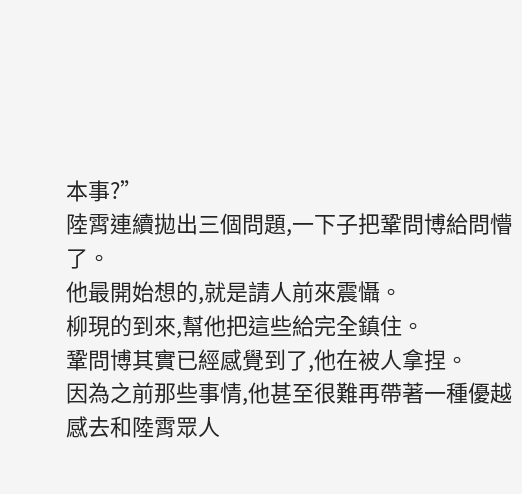本事?”
陸霄連續拋出三個問題,一下子把鞏問博給問懵了。
他最開始想的,就是請人前來震懾。
柳現的到來,幫他把這些給完全鎮住。
鞏問博其實已經感覺到了,他在被人拿捏。
因為之前那些事情,他甚至很難再帶著一種優越感去和陸霄眾人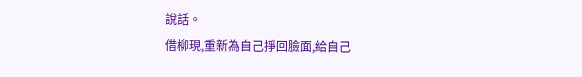說話。
借柳現,重新為自己掙回臉面,給自己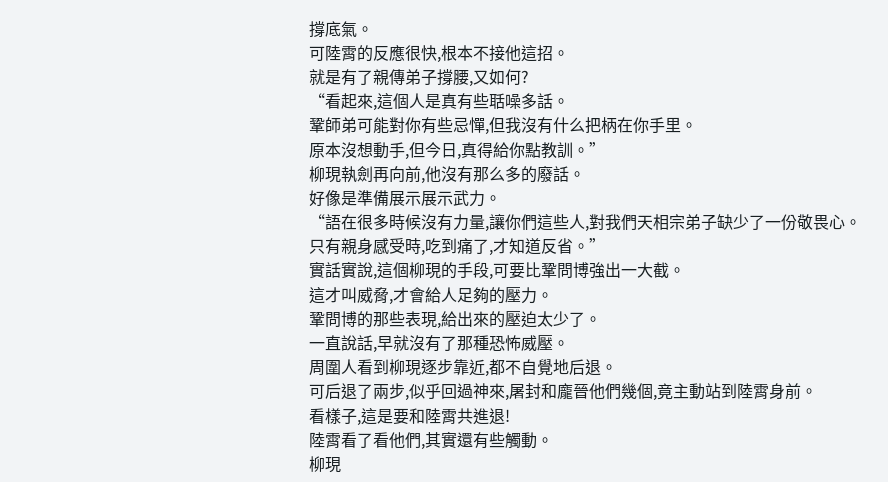撐底氣。
可陸霄的反應很快,根本不接他這招。
就是有了親傳弟子撐腰,又如何?
“看起來,這個人是真有些聒噪多話。
鞏師弟可能對你有些忌憚,但我沒有什么把柄在你手里。
原本沒想動手,但今日,真得給你點教訓。”
柳現執劍再向前,他沒有那么多的廢話。
好像是準備展示展示武力。
“語在很多時候沒有力量,讓你們這些人,對我們天相宗弟子缺少了一份敬畏心。
只有親身感受時,吃到痛了,才知道反省。”
實話實說,這個柳現的手段,可要比鞏問博強出一大截。
這才叫威脅,才會給人足夠的壓力。
鞏問博的那些表現,給出來的壓迫太少了。
一直說話,早就沒有了那種恐怖威壓。
周圍人看到柳現逐步靠近,都不自覺地后退。
可后退了兩步,似乎回過神來,屠封和龐晉他們幾個,竟主動站到陸霄身前。
看樣子,這是要和陸霄共進退!
陸霄看了看他們,其實還有些觸動。
柳現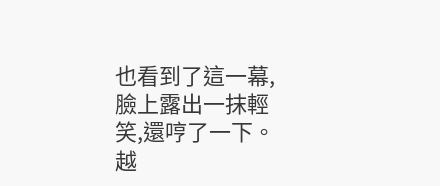也看到了這一幕,臉上露出一抹輕笑,還哼了一下。
越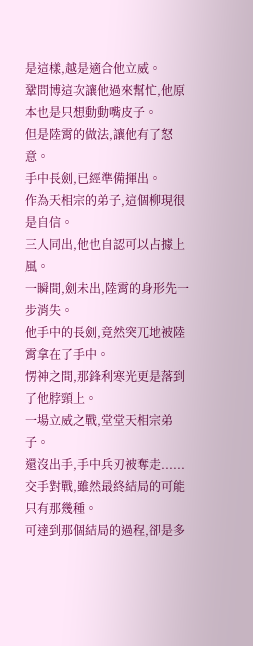是這樣,越是適合他立威。
鞏問博這次讓他過來幫忙,他原本也是只想動動嘴皮子。
但是陸霄的做法,讓他有了怒意。
手中長劍,已經準備揮出。
作為天相宗的弟子,這個柳現很是自信。
三人同出,他也自認可以占據上風。
一瞬間,劍未出,陸霄的身形先一步消失。
他手中的長劍,竟然突兀地被陸霄拿在了手中。
愣神之間,那鋒利寒光更是落到了他脖頸上。
一場立威之戰,堂堂天相宗弟子。
還沒出手,手中兵刃被奪走......
交手對戰,雖然最終結局的可能只有那幾種。
可達到那個結局的過程,卻是多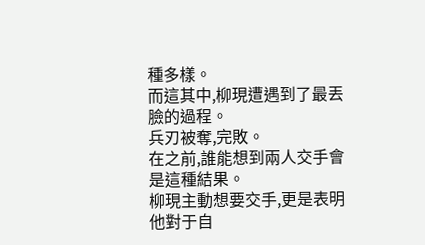種多樣。
而這其中,柳現遭遇到了最丟臉的過程。
兵刃被奪,完敗。
在之前,誰能想到兩人交手會是這種結果。
柳現主動想要交手,更是表明他對于自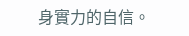身實力的自信。